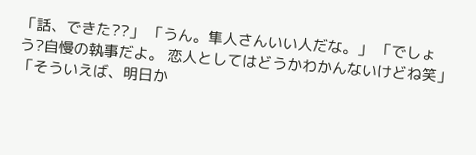「話、できた??」 「うん。隼人さんいい人だな。」 「でしょう?自慢の執事だよ。 恋人としてはどうかわかんないけどね笑」 「そういえば、明日か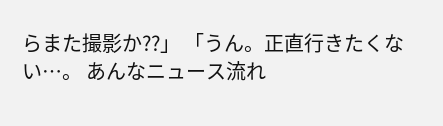らまた撮影か??」 「うん。正直行きたくない…。 あんなニュース流れ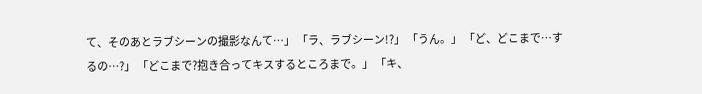て、そのあとラブシーンの撮影なんて…」 「ラ、ラブシーン!?」 「うん。」 「ど、どこまで…するの…?」 「どこまで?抱き合ってキスするところまで。」 「キ、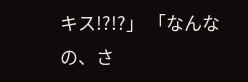キス!?!?」 「なんなの、さ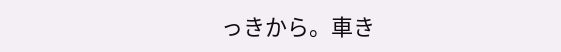っきから。車き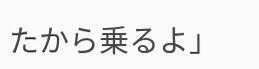たから乗るよ」